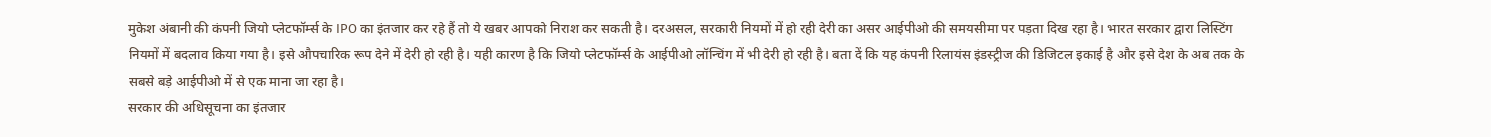मुकेश अंबानी की कंपनी जियो प्लेटफॉर्म्स के IPO का इंतजार कर रहे हैं तो ये खबर आपको निराश कर सकती है। दरअसल, सरकारी नियमों में हो रही देरी का असर आईपीओ की समयसीमा पर पड़ता दिख रहा है। भारत सरकार द्वारा लिस्टिंग नियमों में बदलाव किया गया है। इसे औपचारिक रूप देने में देरी हो रही है। यही कारण है कि जियो प्लेटफॉर्म्स के आईपीओ लॉन्चिंग में भी देरी हो रही है। बता दें कि यह कंपनी रिलायंस इंडस्ट्रीज की डिजिटल इकाई है और इसे देश के अब तक के सबसे बड़े आईपीओ में से एक माना जा रहा है।
सरकार की अधिसूचना का इंतजार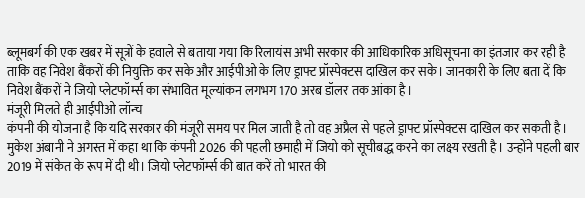ब्लूमबर्ग की एक खबर में सूत्रों के हवाले से बताया गया कि रिलायंस अभी सरकार की आधिकारिक अधिसूचना का इंतजार कर रही है ताकि वह निवेश बैंकरों की नियुक्ति कर सके और आईपीओ के लिए ड्राफ्ट प्रॉस्पेक्टस दाखिल कर सके। जानकारी के लिए बता दें कि निवेश बैंकरों ने जियो प्लेटफॉर्म्स का संभावित मूल्यांकन लगभग 170 अरब डॉलर तक आंका है।
मंजूरी मिलते ही आईपीओ लॉन्च
कंपनी की योजना है कि यदि सरकार की मंजूरी समय पर मिल जाती है तो वह अप्रैल से पहले ड्राफ्ट प्रॉस्पेक्टस दाखिल कर सकती है। मुकेश अंबानी ने अगस्त में कहा था कि कंपनी 2026 की पहली छमाही में जियो को सूचीबद्ध करने का लक्ष्य रखती है। उन्होंने पहली बार 2019 में संकेत के रूप में दी थी। जियो प्लेटफॉर्म्स की बात करें तो भारत की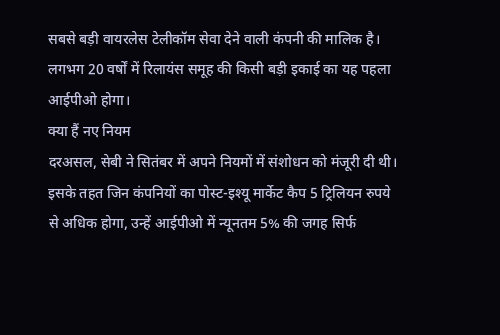सबसे बड़ी वायरलेस टेलीकॉम सेवा देने वाली कंपनी की मालिक है। लगभग 20 वर्षों में रिलायंस समूह की किसी बड़ी इकाई का यह पहला आईपीओ होगा।
क्या हैं नए नियम
दरअसल, सेबी ने सितंबर में अपने नियमों में संशोधन को मंजूरी दी थी। इसके तहत जिन कंपनियों का पोस्ट-इश्यू मार्केट कैप 5 ट्रिलियन रुपये से अधिक होगा, उन्हें आईपीओ में न्यूनतम 5% की जगह सिर्फ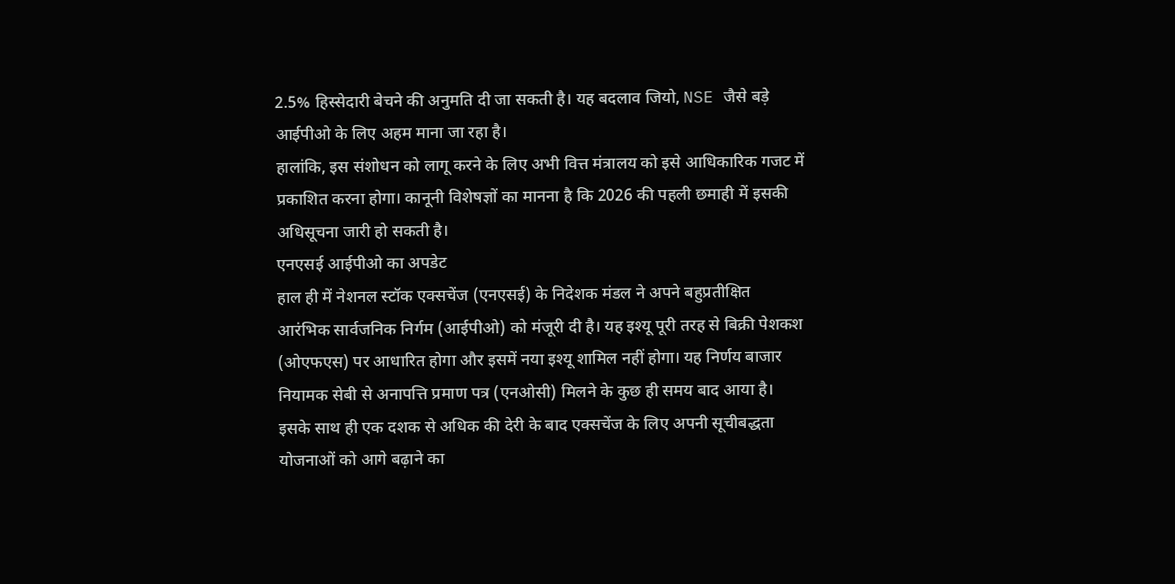2.5% हिस्सेदारी बेचने की अनुमति दी जा सकती है। यह बदलाव जियो, NSE जैसे बड़े आईपीओ के लिए अहम माना जा रहा है।
हालांकि, इस संशोधन को लागू करने के लिए अभी वित्त मंत्रालय को इसे आधिकारिक गजट में प्रकाशित करना होगा। कानूनी विशेषज्ञों का मानना है कि 2026 की पहली छमाही में इसकी अधिसूचना जारी हो सकती है।
एनएसई आईपीओ का अपडेट
हाल ही में नेशनल स्टॉक एक्सचेंज (एनएसई) के निदेशक मंडल ने अपने बहुप्रतीक्षित आरंभिक सार्वजनिक निर्गम (आईपीओ) को मंजूरी दी है। यह इश्यू पूरी तरह से बिक्री पेशकश (ओएफएस) पर आधारित होगा और इसमें नया इश्यू शामिल नहीं होगा। यह निर्णय बाजार नियामक सेबी से अनापत्ति प्रमाण पत्र (एनओसी) मिलने के कुछ ही समय बाद आया है। इसके साथ ही एक दशक से अधिक की देरी के बाद एक्सचेंज के लिए अपनी सूचीबद्धता योजनाओं को आगे बढ़ाने का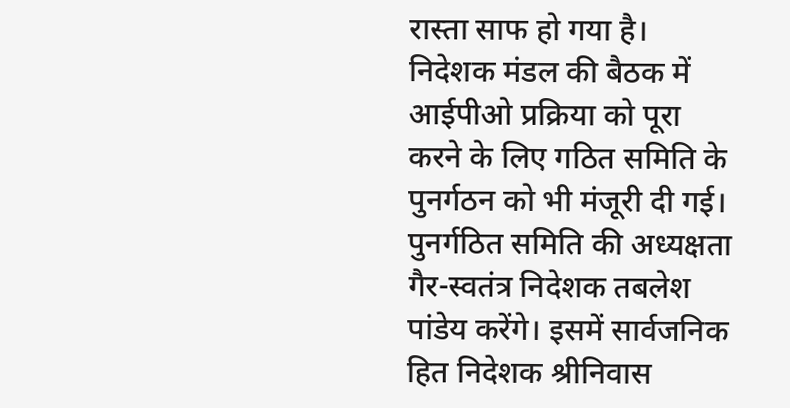रास्ता साफ हो गया है।
निदेशक मंडल की बैठक में आईपीओ प्रक्रिया को पूरा करने के लिए गठित समिति के पुनर्गठन को भी मंजूरी दी गई। पुनर्गठित समिति की अध्यक्षता गैर-स्वतंत्र निदेशक तबलेश पांडेय करेंगे। इसमें सार्वजनिक हित निदेशक श्रीनिवास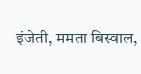इंजेती, ममता बिस्वाल,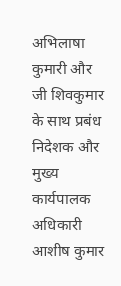अभिलाषा कुमारी और जी शिवकुमार के साथ प्रबंध निदेशक और मुख्य कार्यपालक अधिकारी आशीष कुमार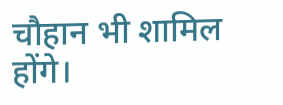चौहान भी शामिल होंगे।